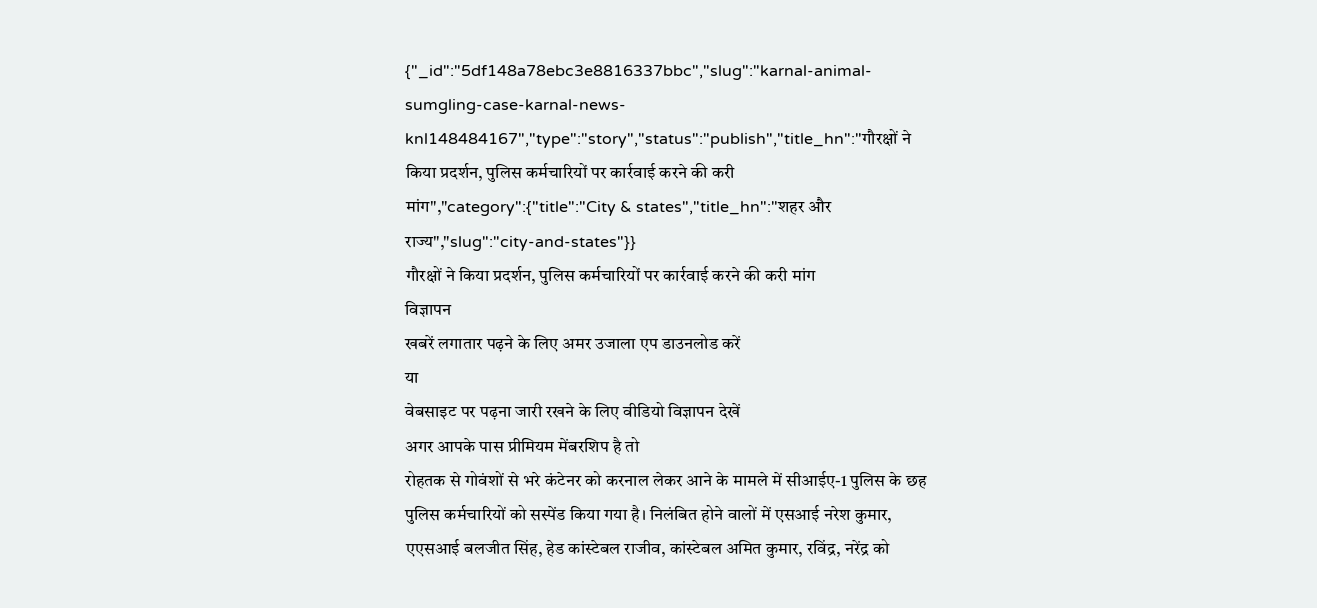{"_id":"5df148a78ebc3e8816337bbc","slug":"karnal-animal-sumgling-case-karnal-news-knl148484167","type":"story","status":"publish","title_hn":"गौरक्षों ने किया प्रदर्शन, पुलिस कर्मचारियों पर कार्रवाई करने की करी मांग","category":{"title":"City & states","title_hn":"शहर और राज्य","slug":"city-and-states"}}
गौरक्षों ने किया प्रदर्शन, पुलिस कर्मचारियों पर कार्रवाई करने की करी मांग
विज्ञापन
खबरें लगातार पढ़ने के लिए अमर उजाला एप डाउनलोड करें
या
वेबसाइट पर पढ़ना जारी रखने के लिए वीडियो विज्ञापन देखें
अगर आपके पास प्रीमियम मेंबरशिप है तो
रोहतक से गोवंशों से भरे कंटेनर को करनाल लेकर आने के मामले में सीआईए-1 पुलिस के छह पुलिस कर्मचारियों को सस्पेंड किया गया है। निलंबित होने वालों में एसआई नरेश कुमार, एएसआई बलजीत सिंह, हेड कांस्टेबल राजीव, कांस्टेबल अमित कुमार, रविंद्र, नरेंद्र को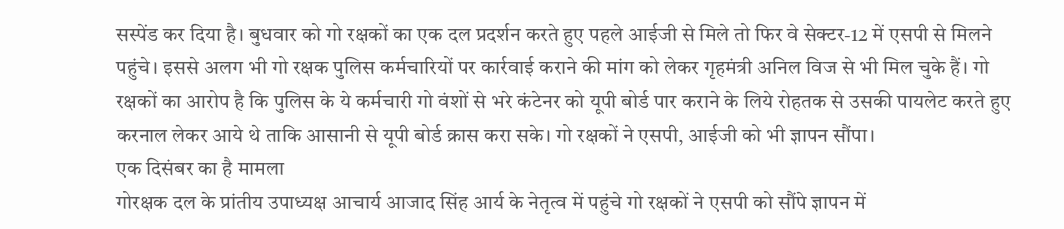सस्पेंड कर दिया है। बुधवार को गो रक्षकों का एक दल प्रदर्शन करते हुए पहले आईजी से मिले तो फिर वे सेक्टर-12 में एसपी से मिलने पहुंचे। इससे अलग भी गो रक्षक पुलिस कर्मचारियों पर कार्रवाई कराने की मांग को लेकर गृहमंत्री अनिल विज से भी मिल चुके हैं। गो रक्षकों का आरोप है कि पुलिस के ये कर्मचारी गो वंशों से भरे कंटेनर को यूपी बोर्ड पार कराने के लिये रोहतक से उसकी पायलेट करते हुए करनाल लेकर आये थे ताकि आसानी से यूपी बोर्ड क्रास करा सके। गो रक्षकों ने एसपी, आईजी को भी ज्ञापन सौंपा।
एक दिसंबर का है मामला
गोरक्षक दल के प्रांतीय उपाध्यक्ष आचार्य आजाद सिंह आर्य के नेतृत्व में पहुंचे गो रक्षकों ने एसपी को सौंपे ज्ञापन में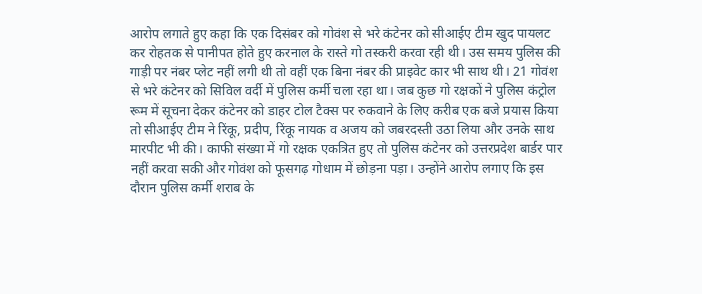आरोप लगाते हुए कहा कि एक दिसंबर को गोवंश से भरे कंटेनर को सीआईए टीम खुद पायलट कर रोहतक से पानीपत होते हुए करनाल के रास्ते गो तस्करी करवा रही थी। उस समय पुलिस की गाड़ी पर नंबर प्लेट नहीं लगी थी तो वहीं एक बिना नंबर की प्राइवेट कार भी साथ थी। 21 गोवंश से भरे कंटेनर को सिविल वर्दी में पुलिस कर्मी चला रहा था। जब कुछ गो रक्षकों ने पुलिस कंट्रोल रूम में सूचना देकर कंटेनर को डाहर टोल टैक्स पर रुकवाने के लिए करीब एक बजे प्रयास किया तो सीआईए टीम ने रिंकू, प्रदीप, रिंकू नायक व अजय को जबरदस्ती उठा लिया और उनके साथ मारपीट भी की। काफी संख्या में गो रक्षक एकत्रित हुए तो पुलिस कंटेनर को उत्तरप्रदेश बार्डर पार नहीं करवा सकी और गोवंश को फूसगढ़ गोधाम में छोड़ना पड़ा। उन्होंने आरोप लगाए कि इस दौरान पुलिस कर्मी शराब के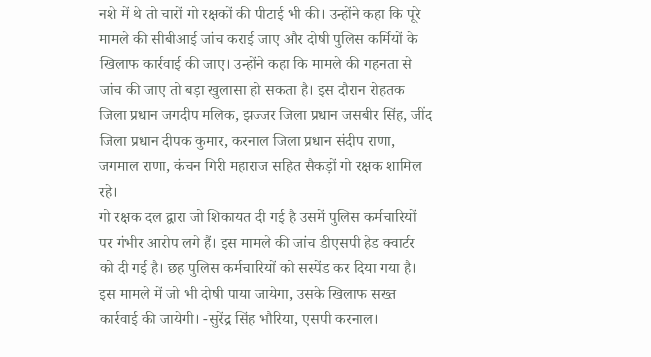नशे में थे तो चारों गो रक्षकों की पीटाई भी की। उन्होंने कहा कि पूरे मामले की सीबीआई जांच कराई जाए और दोषी पुलिस कर्मियों के खिलाफ कार्रवाई की जाए। उन्होंने कहा कि मामले की गहनता से जांच की जाए तो बड़ा खुलासा हो सकता है। इस दौरान रोहतक जिला प्रधान जगदीप मलिक, झज्जर जिला प्रधान जसबीर सिंह, जींद जिला प्रधान दीपक कुमार, करनाल जिला प्रधान संदीप राणा, जगमाल राणा, कंचन गिरी महाराज सहित सैकड़ों गो रक्षक शामिल रहे।
गो रक्षक दल द्वारा जो शिकायत दी गई है उसमें पुलिस कर्मचारियों पर गंभीर आरोप लगे हैं। इस मामले की जांच डीएसपी हेड क्वार्टर को दी गई है। छह पुलिस कर्मचारियों को सस्पेंड कर दिया गया है। इस मामले में जो भी दोषी पाया जायेगा, उसके खिलाफ सख्त कार्रवाई की जायेगी। -सुरेंद्र सिंह भौरिया, एसपी करनाल।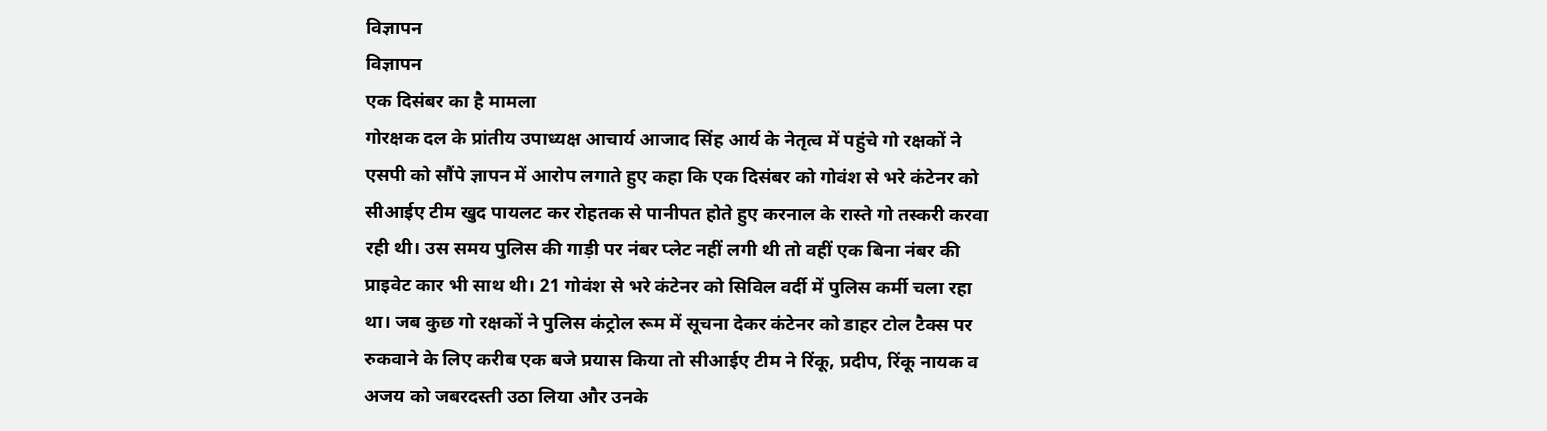विज्ञापन
विज्ञापन
एक दिसंबर का है मामला
गोरक्षक दल के प्रांतीय उपाध्यक्ष आचार्य आजाद सिंह आर्य के नेतृत्व में पहुंचे गो रक्षकों ने एसपी को सौंपे ज्ञापन में आरोप लगाते हुए कहा कि एक दिसंबर को गोवंश से भरे कंटेनर को सीआईए टीम खुद पायलट कर रोहतक से पानीपत होते हुए करनाल के रास्ते गो तस्करी करवा रही थी। उस समय पुलिस की गाड़ी पर नंबर प्लेट नहीं लगी थी तो वहीं एक बिना नंबर की प्राइवेट कार भी साथ थी। 21 गोवंश से भरे कंटेनर को सिविल वर्दी में पुलिस कर्मी चला रहा था। जब कुछ गो रक्षकों ने पुलिस कंट्रोल रूम में सूचना देकर कंटेनर को डाहर टोल टैक्स पर रुकवाने के लिए करीब एक बजे प्रयास किया तो सीआईए टीम ने रिंकू, प्रदीप, रिंकू नायक व अजय को जबरदस्ती उठा लिया और उनके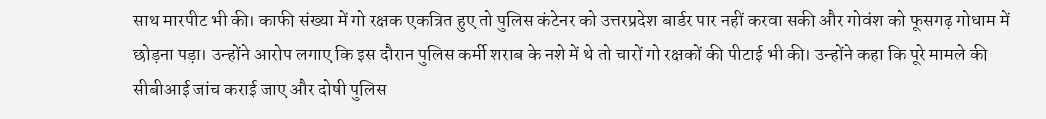साथ मारपीट भी की। काफी संख्या में गो रक्षक एकत्रित हुए तो पुलिस कंटेनर को उत्तरप्रदेश बार्डर पार नहीं करवा सकी और गोवंश को फूसगढ़ गोधाम में छोड़ना पड़ा। उन्होंने आरोप लगाए कि इस दौरान पुलिस कर्मी शराब के नशे में थे तो चारों गो रक्षकों की पीटाई भी की। उन्होंने कहा कि पूरे मामले की सीबीआई जांच कराई जाए और दोषी पुलिस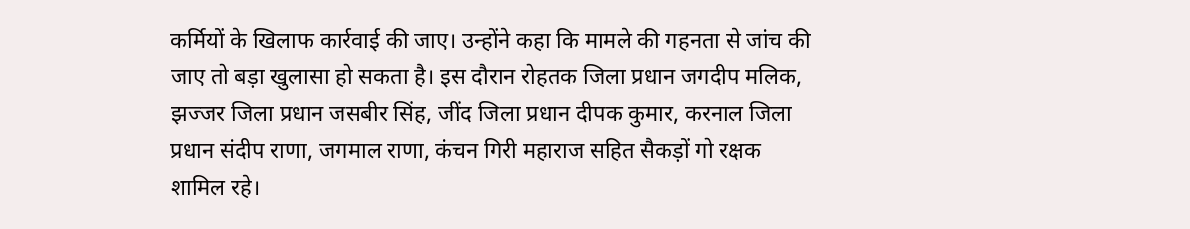कर्मियों के खिलाफ कार्रवाई की जाए। उन्होंने कहा कि मामले की गहनता से जांच की जाए तो बड़ा खुलासा हो सकता है। इस दौरान रोहतक जिला प्रधान जगदीप मलिक, झज्जर जिला प्रधान जसबीर सिंह, जींद जिला प्रधान दीपक कुमार, करनाल जिला प्रधान संदीप राणा, जगमाल राणा, कंचन गिरी महाराज सहित सैकड़ों गो रक्षक शामिल रहे।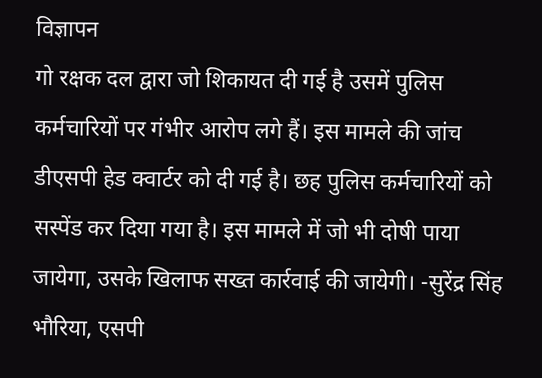विज्ञापन
गो रक्षक दल द्वारा जो शिकायत दी गई है उसमें पुलिस कर्मचारियों पर गंभीर आरोप लगे हैं। इस मामले की जांच डीएसपी हेड क्वार्टर को दी गई है। छह पुलिस कर्मचारियों को सस्पेंड कर दिया गया है। इस मामले में जो भी दोषी पाया जायेगा, उसके खिलाफ सख्त कार्रवाई की जायेगी। -सुरेंद्र सिंह भौरिया, एसपी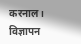करनाल।
विज्ञापन